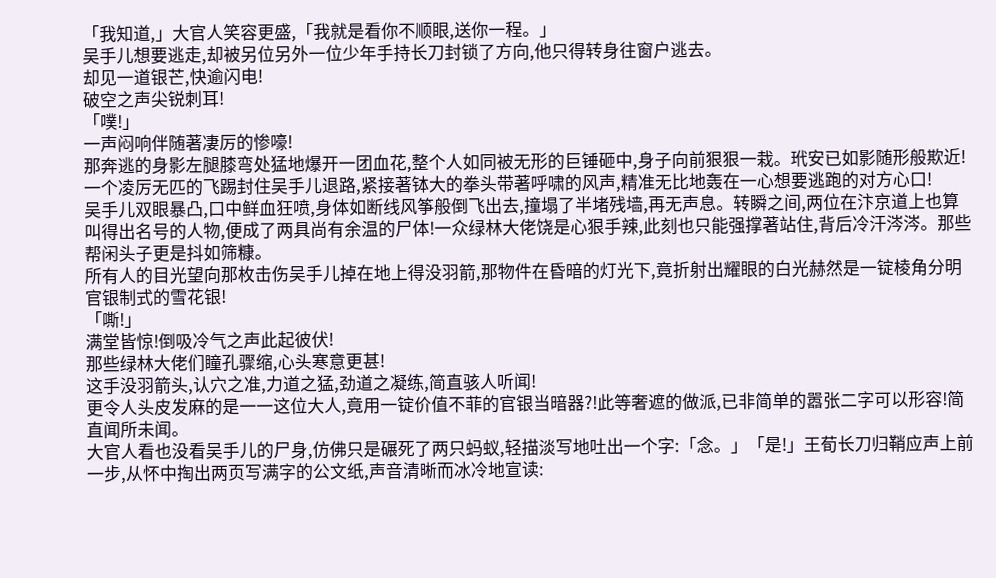「我知道,」大官人笑容更盛,「我就是看你不顺眼,送你一程。」
吴手儿想要逃走,却被另位另外一位少年手持长刀封锁了方向,他只得转身往窗户逃去。
却见一道银芒,快逾闪电!
破空之声尖锐刺耳!
「噗!」
一声闷响伴随著凄厉的惨嚎!
那奔逃的身影左腿膝弯处猛地爆开一团血花,整个人如同被无形的巨锤砸中,身子向前狠狠一栽。玳安已如影随形般欺近!
一个凌厉无匹的飞踢封住吴手儿退路,紧接著钵大的拳头带著呼啸的风声,精准无比地轰在一心想要逃跑的对方心口!
吴手儿双眼暴凸,口中鲜血狂喷,身体如断线风筝般倒飞出去,撞塌了半堵残墙,再无声息。转瞬之间,两位在汴京道上也算叫得出名号的人物,便成了两具尚有余温的尸体!一众绿林大佬饶是心狠手辣,此刻也只能强撑著站住,背后冷汗涔涔。那些帮闲头子更是抖如筛糠。
所有人的目光望向那枚击伤吴手儿掉在地上得没羽箭,那物件在昏暗的灯光下,竟折射出耀眼的白光赫然是一锭棱角分明官银制式的雪花银!
「嘶!」
满堂皆惊!倒吸冷气之声此起彼伏!
那些绿林大佬们瞳孔骤缩,心头寒意更甚!
这手没羽箭头,认穴之准,力道之猛,劲道之凝练,简直骇人听闻!
更令人头皮发麻的是一一这位大人,竟用一锭价值不菲的官银当暗器?!此等奢遮的做派,已非简单的嚣张二字可以形容!简直闻所未闻。
大官人看也没看吴手儿的尸身,仿佛只是碾死了两只蚂蚁,轻描淡写地吐出一个字:「念。」「是!」王荀长刀归鞘应声上前一步,从怀中掏出两页写满字的公文纸,声音清晰而冰冷地宣读: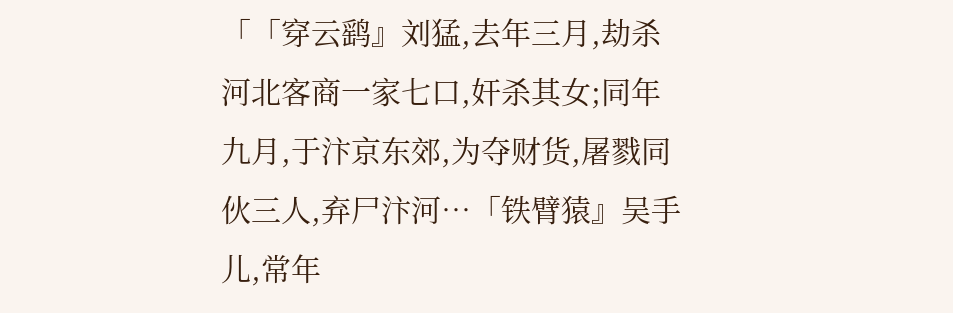「「穿云鹞』刘猛,去年三月,劫杀河北客商一家七口,奸杀其女;同年九月,于汴京东郊,为夺财货,屠戮同伙三人,弃尸汴河…「铁臂猿』吴手儿,常年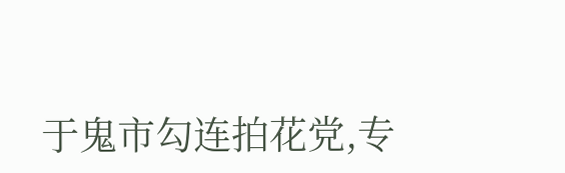于鬼市勾连拍花党,专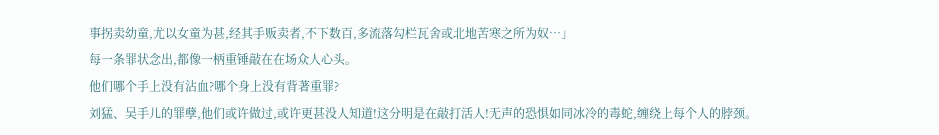事拐卖幼童,尤以女童为甚,经其手贩卖者,不下数百,多流落勾栏瓦舍或北地苦寒之所为奴…」
每一条罪状念出,都像一柄重锤敲在在场众人心头。
他们哪个手上没有沾血?哪个身上没有背著重罪?
刘猛、吴手儿的罪孽,他们或许做过,或许更甚没人知道!这分明是在敲打活人!无声的恐惧如同冰冷的毒蛇,缠绕上每个人的脖颈。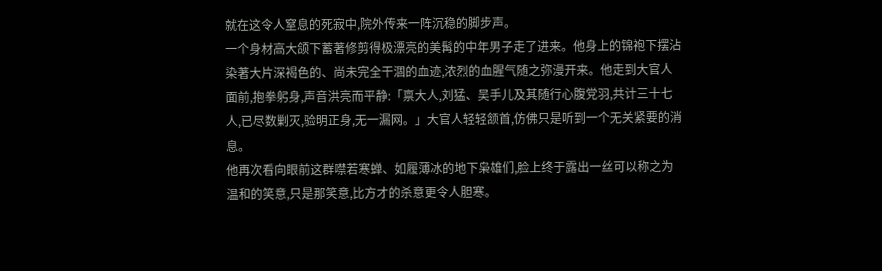就在这令人窒息的死寂中,院外传来一阵沉稳的脚步声。
一个身材高大颌下蓄著修剪得极漂亮的美髯的中年男子走了进来。他身上的锦袍下摆沾染著大片深褐色的、尚未完全干涸的血迹,浓烈的血腥气随之弥漫开来。他走到大官人面前,抱拳躬身,声音洪亮而平静:「禀大人,刘猛、吴手儿及其随行心腹党羽,共计三十七人,已尽数剿灭,验明正身,无一漏网。」大官人轻轻颔首,仿佛只是听到一个无关紧要的消息。
他再次看向眼前这群噤若寒蝉、如履薄冰的地下枭雄们,脸上终于露出一丝可以称之为温和的笑意,只是那笑意,比方才的杀意更令人胆寒。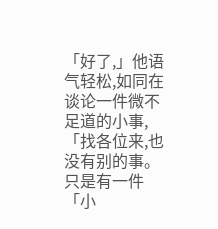「好了,」他语气轻松,如同在谈论一件微不足道的小事,「找各位来,也没有别的事。只是有一件「小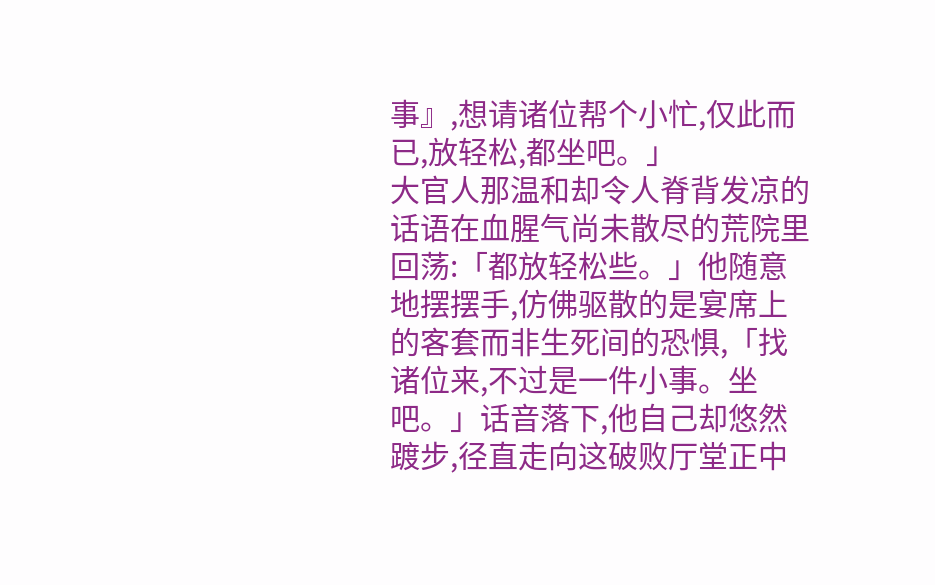事』,想请诸位帮个小忙,仅此而已,放轻松,都坐吧。」
大官人那温和却令人脊背发凉的话语在血腥气尚未散尽的荒院里回荡:「都放轻松些。」他随意地摆摆手,仿佛驱散的是宴席上的客套而非生死间的恐惧,「找诸位来,不过是一件小事。坐吧。」话音落下,他自己却悠然踱步,径直走向这破败厅堂正中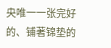央唯一一张完好的、铺著锦垫的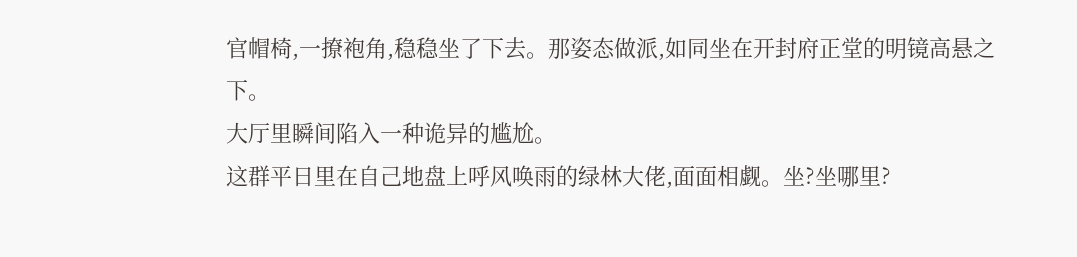官帽椅,一撩袍角,稳稳坐了下去。那姿态做派,如同坐在开封府正堂的明镜高悬之下。
大厅里瞬间陷入一种诡异的尴尬。
这群平日里在自己地盘上呼风唤雨的绿林大佬,面面相觑。坐?坐哪里?